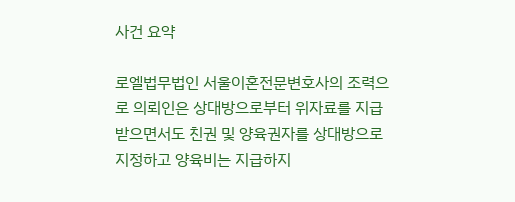사건 요약

로엘법무법인 서울이혼전문변호사의 조력으로 의뢰인은 상대방으로부터 위자료를 지급받으면서도 친권 및 양육권자를 상대방으로 지정하고 양육비는 지급하지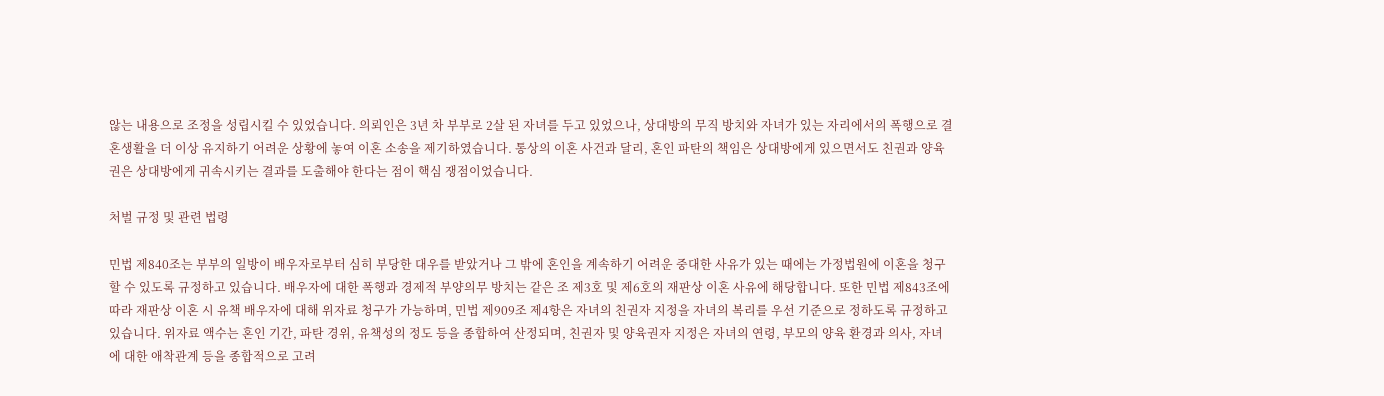않는 내용으로 조정을 성립시킬 수 있었습니다. 의뢰인은 3년 차 부부로 2살 된 자녀를 두고 있었으나, 상대방의 무직 방치와 자녀가 있는 자리에서의 폭행으로 결혼생활을 더 이상 유지하기 어려운 상황에 놓여 이혼 소송을 제기하였습니다. 통상의 이혼 사건과 달리, 혼인 파탄의 책임은 상대방에게 있으면서도 친권과 양육권은 상대방에게 귀속시키는 결과를 도출해야 한다는 점이 핵심 쟁점이었습니다.

처벌 규정 및 관련 법령

민법 제840조는 부부의 일방이 배우자로부터 심히 부당한 대우를 받았거나 그 밖에 혼인을 계속하기 어려운 중대한 사유가 있는 때에는 가정법원에 이혼을 청구할 수 있도록 규정하고 있습니다. 배우자에 대한 폭행과 경제적 부양의무 방치는 같은 조 제3호 및 제6호의 재판상 이혼 사유에 해당합니다. 또한 민법 제843조에 따라 재판상 이혼 시 유책 배우자에 대해 위자료 청구가 가능하며, 민법 제909조 제4항은 자녀의 친권자 지정을 자녀의 복리를 우선 기준으로 정하도록 규정하고 있습니다. 위자료 액수는 혼인 기간, 파탄 경위, 유책성의 정도 등을 종합하여 산정되며, 친권자 및 양육권자 지정은 자녀의 연령, 부모의 양육 환경과 의사, 자녀에 대한 애착관계 등을 종합적으로 고려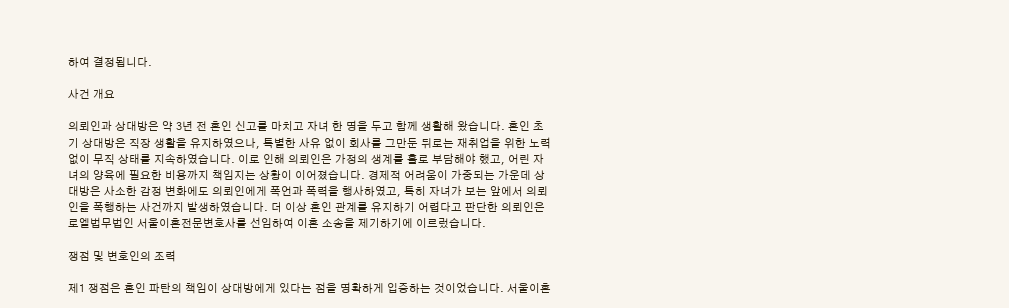하여 결정됩니다.

사건 개요

의뢰인과 상대방은 약 3년 전 혼인 신고를 마치고 자녀 한 명을 두고 함께 생활해 왔습니다. 혼인 초기 상대방은 직장 생활을 유지하였으나, 특별한 사유 없이 회사를 그만둔 뒤로는 재취업을 위한 노력 없이 무직 상태를 지속하였습니다. 이로 인해 의뢰인은 가정의 생계를 홀로 부담해야 했고, 어린 자녀의 양육에 필요한 비용까지 책임지는 상황이 이어졌습니다. 경제적 어려움이 가중되는 가운데 상대방은 사소한 감정 변화에도 의뢰인에게 폭언과 폭력을 행사하였고, 특히 자녀가 보는 앞에서 의뢰인을 폭행하는 사건까지 발생하였습니다. 더 이상 혼인 관계를 유지하기 어렵다고 판단한 의뢰인은 로엘법무법인 서울이혼전문변호사를 선임하여 이혼 소송을 제기하기에 이르렀습니다.

쟁점 및 변호인의 조력

제1 쟁점은 혼인 파탄의 책임이 상대방에게 있다는 점을 명확하게 입증하는 것이었습니다. 서울이혼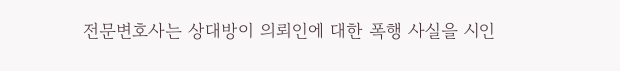전문변호사는 상대방이 의뢰인에 대한 폭행 사실을 시인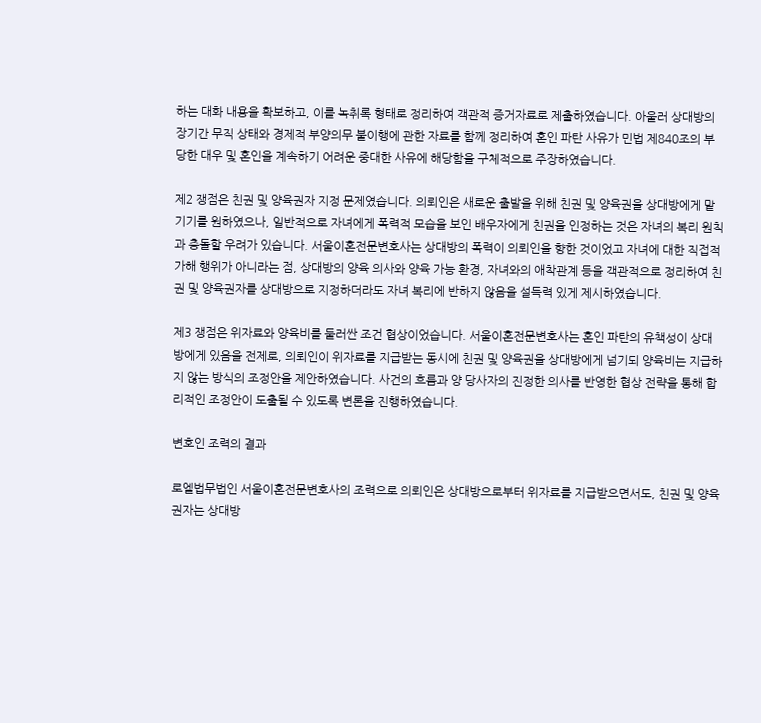하는 대화 내용을 확보하고, 이를 녹취록 형태로 정리하여 객관적 증거자료로 제출하였습니다. 아울러 상대방의 장기간 무직 상태와 경제적 부양의무 불이행에 관한 자료를 함께 정리하여 혼인 파탄 사유가 민법 제840조의 부당한 대우 및 혼인을 계속하기 어려운 중대한 사유에 해당함을 구체적으로 주장하였습니다.

제2 쟁점은 친권 및 양육권자 지정 문제였습니다. 의뢰인은 새로운 출발을 위해 친권 및 양육권을 상대방에게 맡기기를 원하였으나, 일반적으로 자녀에게 폭력적 모습을 보인 배우자에게 친권을 인정하는 것은 자녀의 복리 원칙과 충돌할 우려가 있습니다. 서울이혼전문변호사는 상대방의 폭력이 의뢰인을 향한 것이었고 자녀에 대한 직접적 가해 행위가 아니라는 점, 상대방의 양육 의사와 양육 가능 환경, 자녀와의 애착관계 등을 객관적으로 정리하여 친권 및 양육권자를 상대방으로 지정하더라도 자녀 복리에 반하지 않음을 설득력 있게 제시하였습니다.

제3 쟁점은 위자료와 양육비를 둘러싼 조건 협상이었습니다. 서울이혼전문변호사는 혼인 파탄의 유책성이 상대방에게 있음을 전제로, 의뢰인이 위자료를 지급받는 동시에 친권 및 양육권을 상대방에게 넘기되 양육비는 지급하지 않는 방식의 조정안을 제안하였습니다. 사건의 흐름과 양 당사자의 진정한 의사를 반영한 협상 전략을 통해 합리적인 조정안이 도출될 수 있도록 변론을 진행하였습니다.

변호인 조력의 결과

로엘법무법인 서울이혼전문변호사의 조력으로 의뢰인은 상대방으로부터 위자료를 지급받으면서도, 친권 및 양육권자는 상대방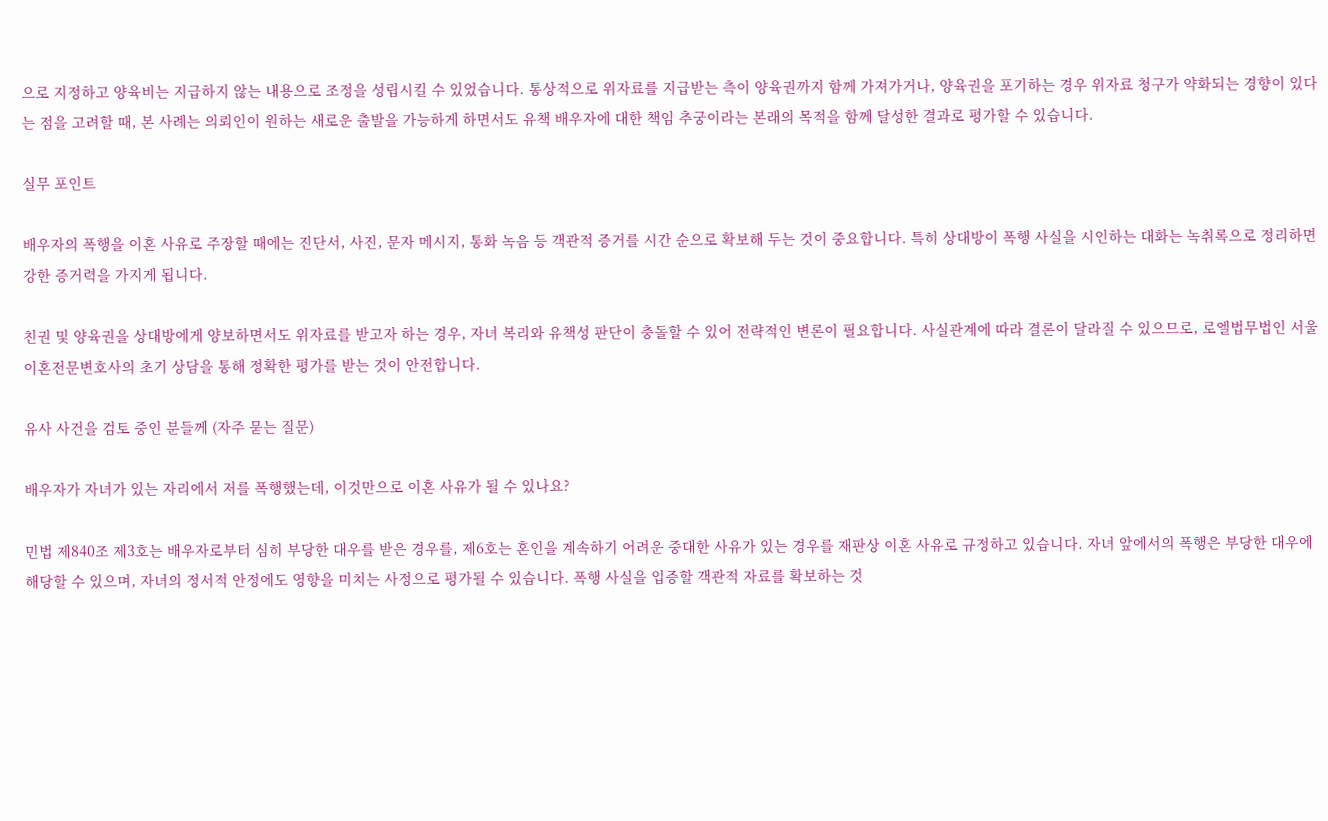으로 지정하고 양육비는 지급하지 않는 내용으로 조정을 성립시킬 수 있었습니다. 통상적으로 위자료를 지급받는 측이 양육권까지 함께 가져가거나, 양육권을 포기하는 경우 위자료 청구가 약화되는 경향이 있다는 점을 고려할 때, 본 사례는 의뢰인이 원하는 새로운 출발을 가능하게 하면서도 유책 배우자에 대한 책임 추궁이라는 본래의 목적을 함께 달성한 결과로 평가할 수 있습니다.

실무 포인트

배우자의 폭행을 이혼 사유로 주장할 때에는 진단서, 사진, 문자 메시지, 통화 녹음 등 객관적 증거를 시간 순으로 확보해 두는 것이 중요합니다. 특히 상대방이 폭행 사실을 시인하는 대화는 녹취록으로 정리하면 강한 증거력을 가지게 됩니다.

친권 및 양육권을 상대방에게 양보하면서도 위자료를 받고자 하는 경우, 자녀 복리와 유책성 판단이 충돌할 수 있어 전략적인 변론이 필요합니다. 사실관계에 따라 결론이 달라질 수 있으므로, 로엘법무법인 서울이혼전문변호사의 초기 상담을 통해 정확한 평가를 받는 것이 안전합니다.

유사 사건을 검토 중인 분들께 (자주 묻는 질문)

배우자가 자녀가 있는 자리에서 저를 폭행했는데, 이것만으로 이혼 사유가 될 수 있나요?

민법 제840조 제3호는 배우자로부터 심히 부당한 대우를 받은 경우를, 제6호는 혼인을 계속하기 어려운 중대한 사유가 있는 경우를 재판상 이혼 사유로 규정하고 있습니다. 자녀 앞에서의 폭행은 부당한 대우에 해당할 수 있으며, 자녀의 정서적 안정에도 영향을 미치는 사정으로 평가될 수 있습니다. 폭행 사실을 입증할 객관적 자료를 확보하는 것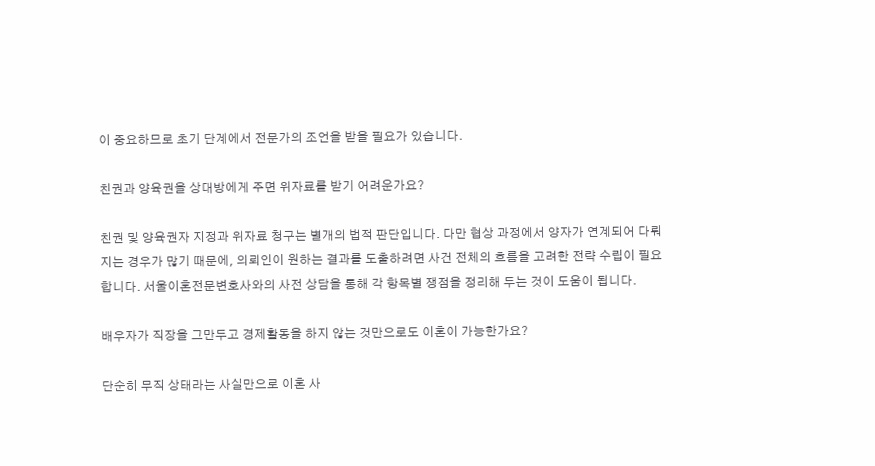이 중요하므로 초기 단계에서 전문가의 조언을 받을 필요가 있습니다.

친권과 양육권을 상대방에게 주면 위자료를 받기 어려운가요?

친권 및 양육권자 지정과 위자료 청구는 별개의 법적 판단입니다. 다만 협상 과정에서 양자가 연계되어 다뤄지는 경우가 많기 때문에, 의뢰인이 원하는 결과를 도출하려면 사건 전체의 흐름을 고려한 전략 수립이 필요합니다. 서울이혼전문변호사와의 사전 상담을 통해 각 항목별 쟁점을 정리해 두는 것이 도움이 됩니다.

배우자가 직장을 그만두고 경제활동을 하지 않는 것만으로도 이혼이 가능한가요?

단순히 무직 상태라는 사실만으로 이혼 사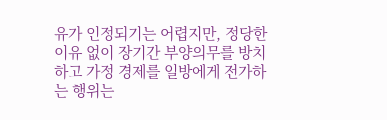유가 인정되기는 어렵지만, 정당한 이유 없이 장기간 부양의무를 방치하고 가정 경제를 일방에게 전가하는 행위는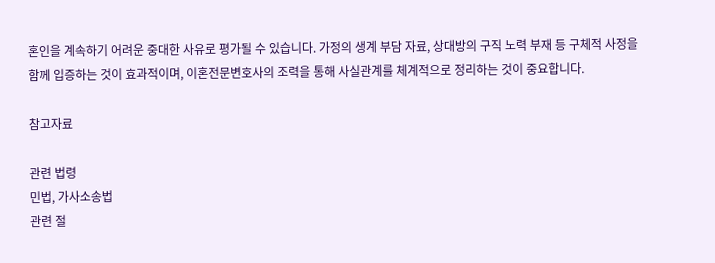혼인을 계속하기 어려운 중대한 사유로 평가될 수 있습니다. 가정의 생계 부담 자료, 상대방의 구직 노력 부재 등 구체적 사정을 함께 입증하는 것이 효과적이며, 이혼전문변호사의 조력을 통해 사실관계를 체계적으로 정리하는 것이 중요합니다.

참고자료

관련 법령
민법, 가사소송법
관련 절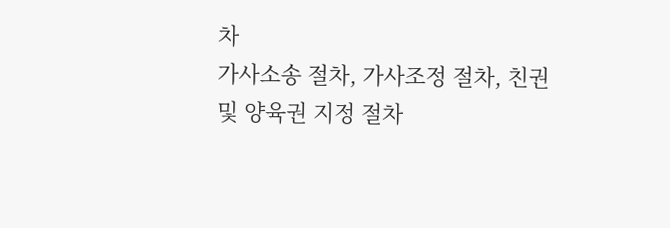차
가사소송 절차, 가사조정 절차, 친권 및 양육권 지정 절차